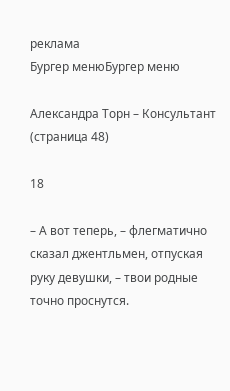реклама
Бургер менюБургер меню

Александра Торн – Консультант (страница 48)

18

– А вот теперь, – флегматично сказал джентльмен, отпуская руку девушки, – твои родные точно проснутся.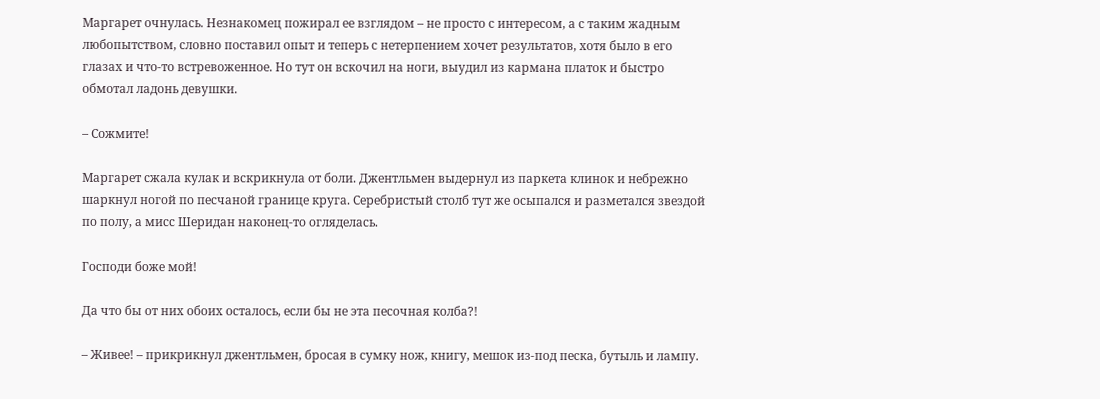Маргарет очнулась. Незнакомец пожирал ее взглядом – не просто с интересом, а с таким жадным любопытством, словно поставил опыт и теперь с нетерпением хочет результатов, хотя было в его глазах и что-то встревоженное. Но тут он вскочил на ноги, выудил из кармана платок и быстро обмотал ладонь девушки.

– Сожмите!

Маргарет сжала кулак и вскрикнула от боли. Джентльмен выдернул из паркета клинок и небрежно шаркнул ногой по песчаной границе круга. Серебристый столб тут же осыпался и разметался звездой по полу, а мисс Шеридан наконец-то огляделась.

Господи боже мой!

Да что бы от них обоих осталось, если бы не эта песочная колба?!

– Живее! – прикрикнул джентльмен, бросая в сумку нож, книгу, мешок из-под песка, бутыль и лампу.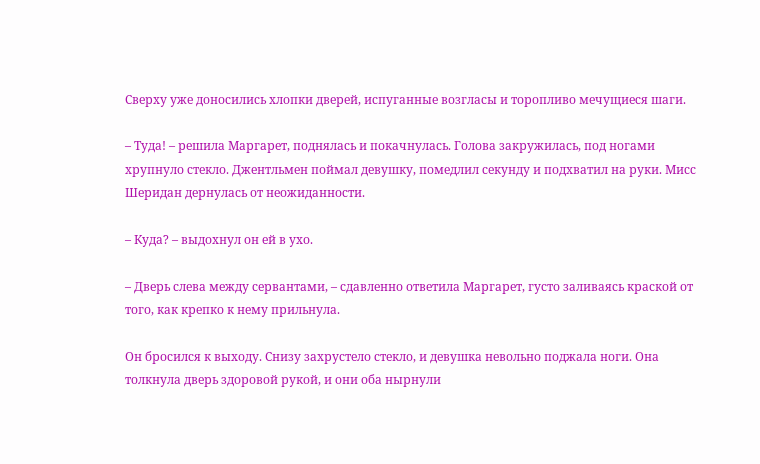Сверху уже доносились хлопки дверей, испуганные возгласы и торопливо мечущиеся шаги.

– Туда! – решила Маргарет, поднялась и покачнулась. Голова закружилась, под ногами хрупнуло стекло. Джентльмен поймал девушку, помедлил секунду и подхватил на руки. Мисс Шеридан дернулась от неожиданности.

– Куда? – выдохнул он ей в ухо.

– Дверь слева между сервантами, – сдавленно ответила Маргарет, густо заливаясь краской от того, как крепко к нему прильнула.

Он бросился к выходу. Снизу захрустело стекло, и девушка невольно поджала ноги. Она толкнула дверь здоровой рукой, и они оба нырнули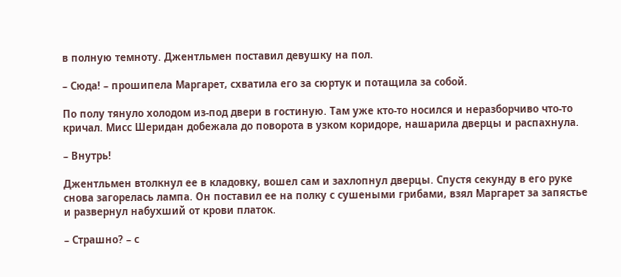в полную темноту. Джентльмен поставил девушку на пол.

– Сюда! – прошипела Маргарет, схватила его за сюртук и потащила за собой.

По полу тянуло холодом из-под двери в гостиную. Там уже кто-то носился и неразборчиво что-то кричал. Мисс Шеридан добежала до поворота в узком коридоре, нашарила дверцы и распахнула.

– Внутрь!

Джентльмен втолкнул ее в кладовку, вошел сам и захлопнул дверцы. Спустя секунду в его руке снова загорелась лампа. Он поставил ее на полку с сушеными грибами, взял Маргарет за запястье и развернул набухший от крови платок.

– Страшно? – с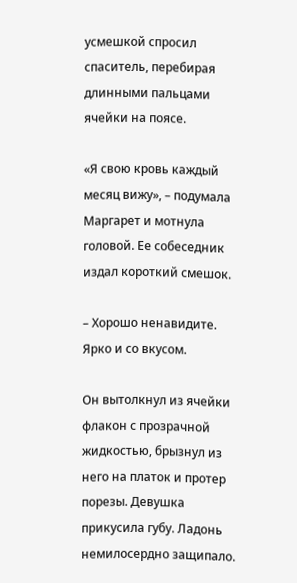усмешкой спросил спаситель, перебирая длинными пальцами ячейки на поясе.

«Я свою кровь каждый месяц вижу», – подумала Маргарет и мотнула головой. Ее собеседник издал короткий смешок.

– Хорошо ненавидите. Ярко и со вкусом.

Он вытолкнул из ячейки флакон с прозрачной жидкостью, брызнул из него на платок и протер порезы. Девушка прикусила губу. Ладонь немилосердно защипало.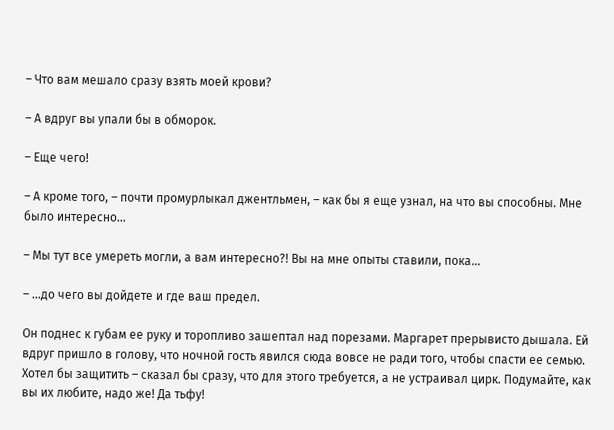– Что вам мешало сразу взять моей крови?

– А вдруг вы упали бы в обморок.

– Еще чего!

– А кроме того, – почти промурлыкал джентльмен, – как бы я еще узнал, на что вы способны. Мне было интересно…

– Мы тут все умереть могли, а вам интересно?! Вы на мне опыты ставили, пока…

– …до чего вы дойдете и где ваш предел.

Он поднес к губам ее руку и торопливо зашептал над порезами. Маргарет прерывисто дышала. Ей вдруг пришло в голову, что ночной гость явился сюда вовсе не ради того, чтобы спасти ее семью. Хотел бы защитить – сказал бы сразу, что для этого требуется, а не устраивал цирк. Подумайте, как вы их любите, надо же! Да тьфу!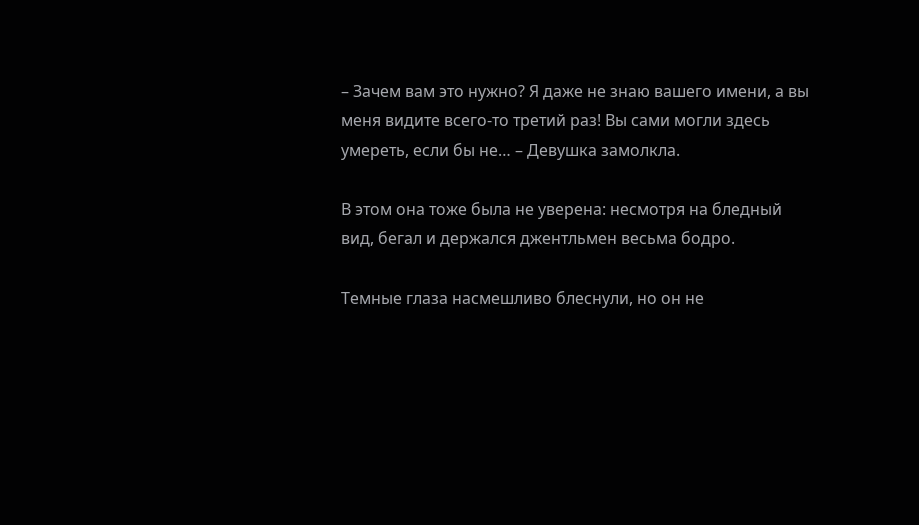– Зачем вам это нужно? Я даже не знаю вашего имени, а вы меня видите всего-то третий раз! Вы сами могли здесь умереть, если бы не… – Девушка замолкла.

В этом она тоже была не уверена: несмотря на бледный вид, бегал и держался джентльмен весьма бодро.

Темные глаза насмешливо блеснули, но он не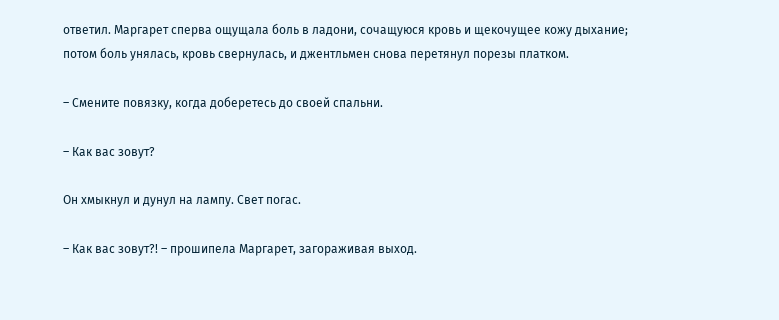ответил. Маргарет сперва ощущала боль в ладони, сочащуюся кровь и щекочущее кожу дыхание; потом боль унялась, кровь свернулась, и джентльмен снова перетянул порезы платком.

– Смените повязку, когда доберетесь до своей спальни.

– Как вас зовут?

Он хмыкнул и дунул на лампу. Свет погас.

– Как вас зовут?! – прошипела Маргарет, загораживая выход.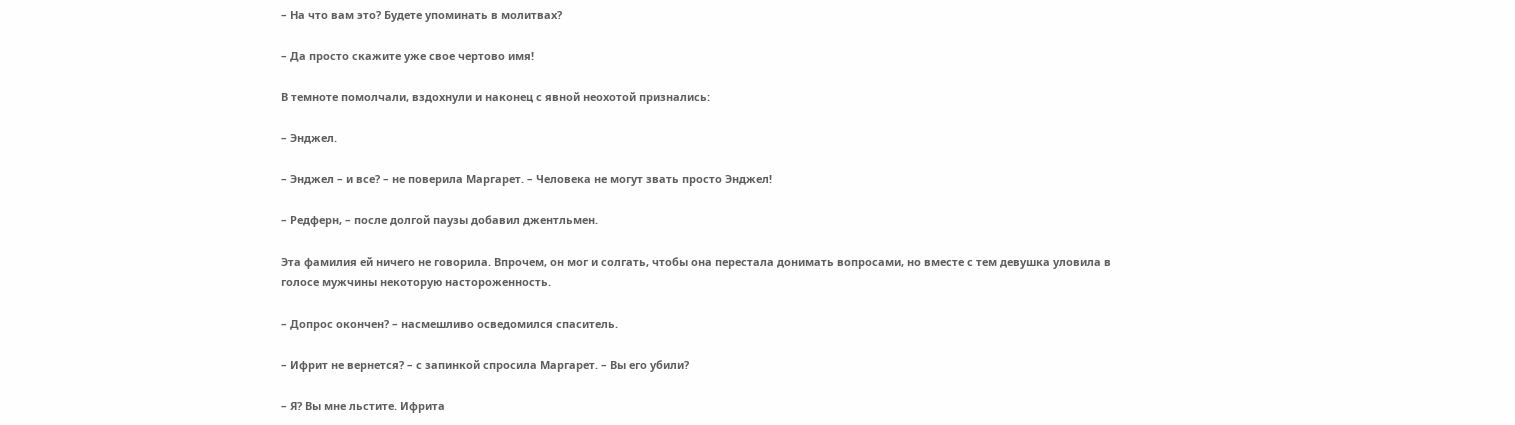– На что вам это? Будете упоминать в молитвах?

– Да просто скажите уже свое чертово имя!

В темноте помолчали, вздохнули и наконец с явной неохотой признались:

– Энджел.

– Энджел – и все? – не поверила Маргарет. – Человека не могут звать просто Энджел!

– Редферн, – после долгой паузы добавил джентльмен.

Эта фамилия ей ничего не говорила. Впрочем, он мог и солгать, чтобы она перестала донимать вопросами, но вместе с тем девушка уловила в голосе мужчины некоторую настороженность.

– Допрос окончен? – насмешливо осведомился спаситель.

– Ифрит не вернется? – с запинкой спросила Маргарет. – Вы его убили?

– Я? Вы мне льстите. Ифрита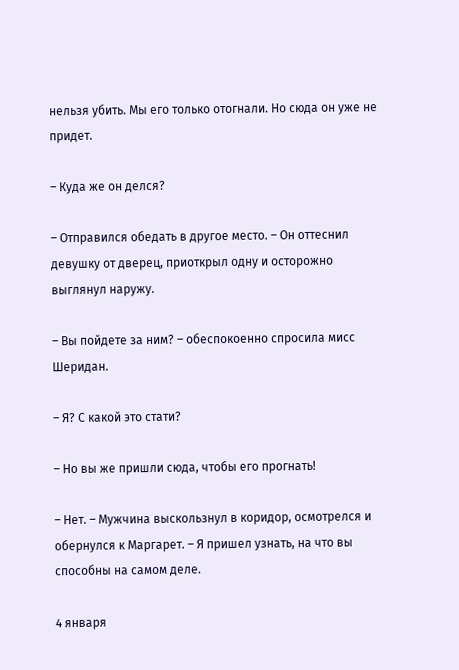нельзя убить. Мы его только отогнали. Но сюда он уже не придет.

– Куда же он делся?

– Отправился обедать в другое место. – Он оттеснил девушку от дверец, приоткрыл одну и осторожно выглянул наружу.

– Вы пойдете за ним? – обеспокоенно спросила мисс Шеридан.

– Я? С какой это стати?

– Но вы же пришли сюда, чтобы его прогнать!

– Нет. – Мужчина выскользнул в коридор, осмотрелся и обернулся к Маргарет. – Я пришел узнать, на что вы способны на самом деле.

4 января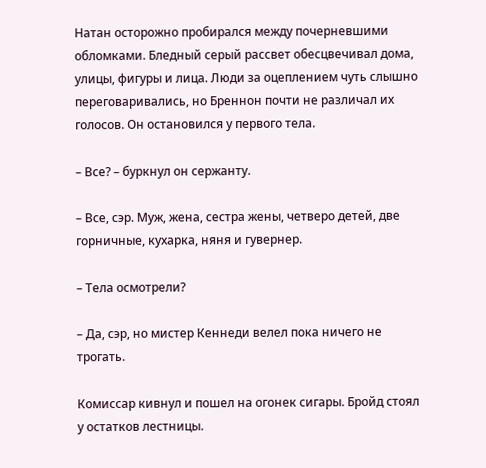Натан осторожно пробирался между почерневшими обломками. Бледный серый рассвет обесцвечивал дома, улицы, фигуры и лица. Люди за оцеплением чуть слышно переговаривались, но Бреннон почти не различал их голосов. Он остановился у первого тела.

– Все? – буркнул он сержанту.

– Все, сэр. Муж, жена, сестра жены, четверо детей, две горничные, кухарка, няня и гувернер.

– Тела осмотрели?

– Да, сэр, но мистер Кеннеди велел пока ничего не трогать.

Комиссар кивнул и пошел на огонек сигары. Бройд стоял у остатков лестницы.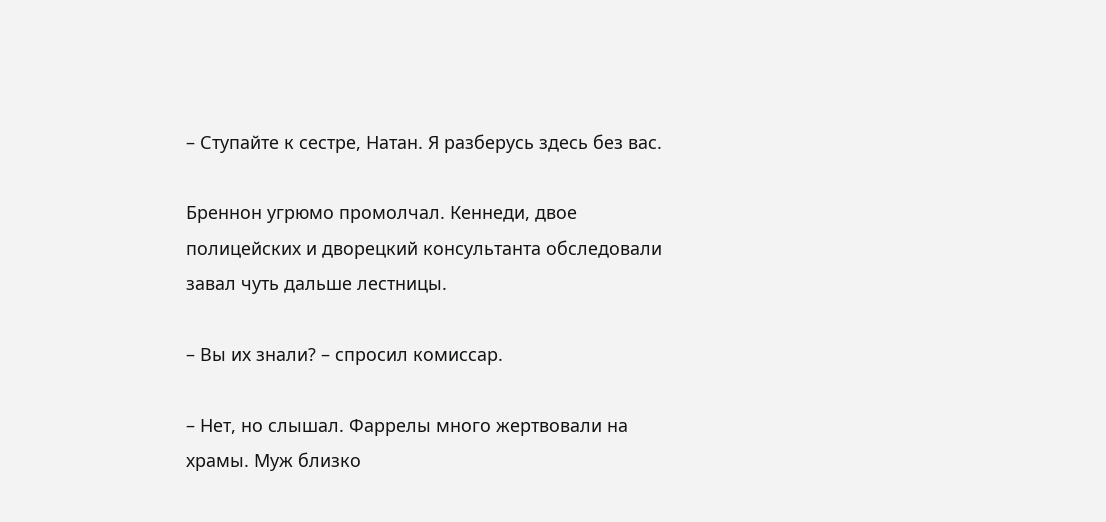– Ступайте к сестре, Натан. Я разберусь здесь без вас.

Бреннон угрюмо промолчал. Кеннеди, двое полицейских и дворецкий консультанта обследовали завал чуть дальше лестницы.

– Вы их знали? – спросил комиссар.

– Нет, но слышал. Фаррелы много жертвовали на храмы. Муж близко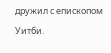дружил с епископом Уитби.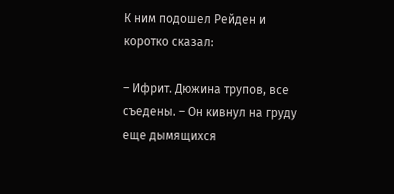К ним подошел Рейден и коротко сказал:

– Ифрит. Дюжина трупов, все съедены. – Он кивнул на груду еще дымящихся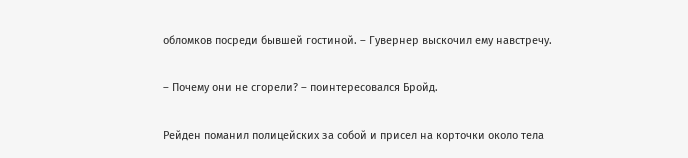обломков посреди бывшей гостиной. – Гувернер выскочил ему навстречу.

– Почему они не сгорели? – поинтересовался Бройд.

Рейден поманил полицейских за собой и присел на корточки около тела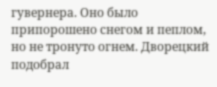гувернера. Оно было припорошено снегом и пеплом, но не тронуто огнем. Дворецкий подобрал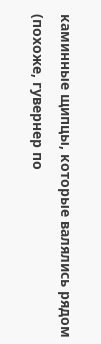каминные щипцы, которые валялись рядом (похоже, гувернер по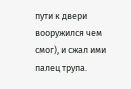пути к двери вооружился чем смог), и сжал ими палец трупа.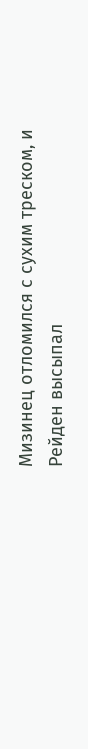Мизинец отломился с сухим треском, и Рейден высыпал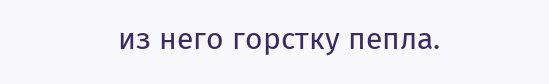из него горстку пепла.